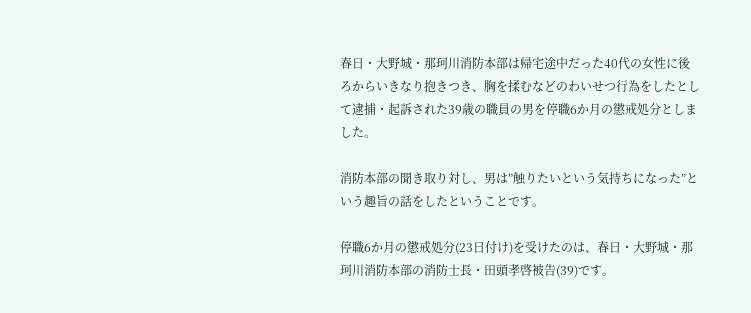春日・大野城・那珂川消防本部は帰宅途中だった40代の女性に後ろからいきなり抱きつき、胸を揉むなどのわいせつ行為をしたとして逮捕・起訴された39歳の職員の男を停職6か月の懲戒処分としました。

消防本部の聞き取り対し、男は”触りたいという気持ちになった”という趣旨の話をしたということです。

停職6か月の懲戒処分(23日付け)を受けたのは、春日・大野城・那珂川消防本部の消防士長・田頭孝啓被告(39)です。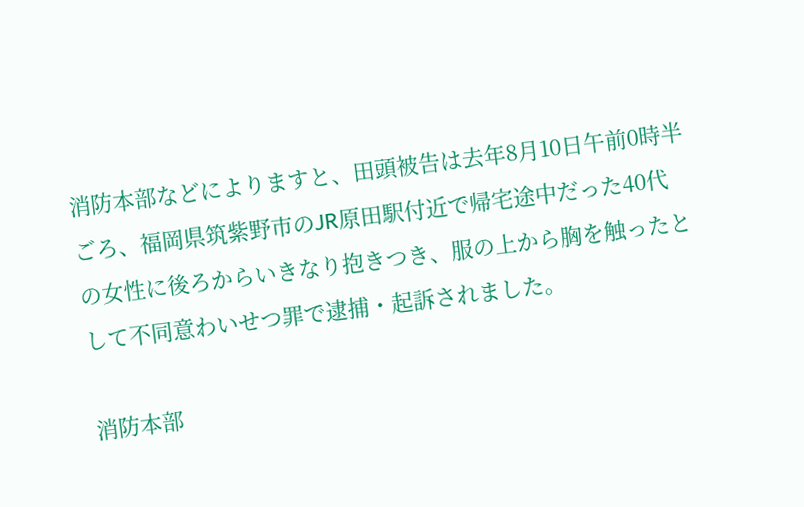消防本部などによりますと、田頭被告は去年8月10日午前0時半ごろ、福岡県筑紫野市のJR原田駅付近で帰宅途中だった40代の女性に後ろからいきなり抱きつき、服の上から胸を触ったとして不同意わいせつ罪で逮捕・起訴されました。

消防本部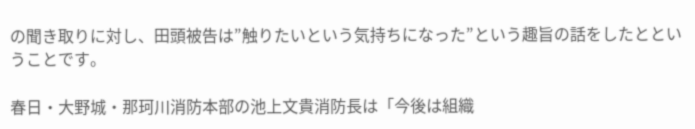の聞き取りに対し、田頭被告は”触りたいという気持ちになった”という趣旨の話をしたとということです。

春日・大野城・那珂川消防本部の池上文貴消防長は「今後は組織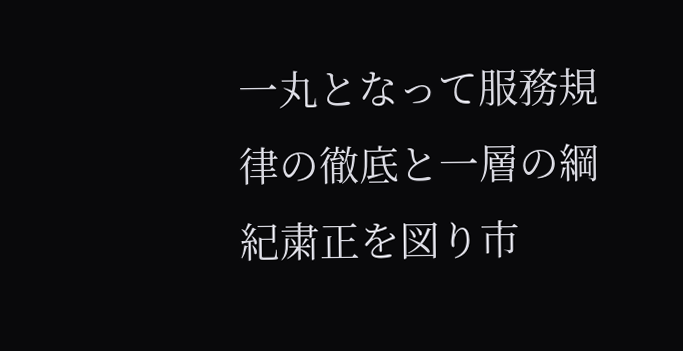一丸となって服務規律の徹底と一層の綱紀粛正を図り市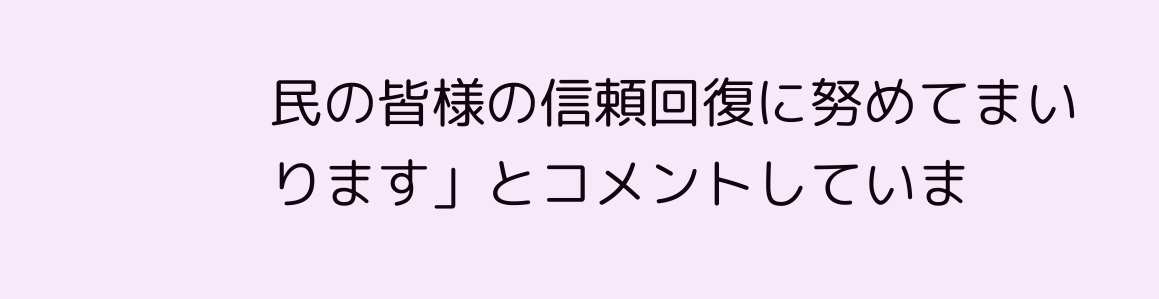民の皆様の信頼回復に努めてまいります」とコメントしていま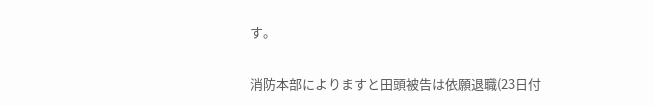す。

消防本部によりますと田頭被告は依願退職(23日付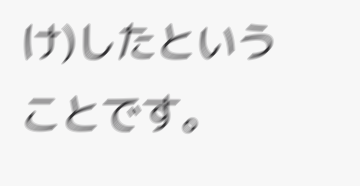け)したということです。